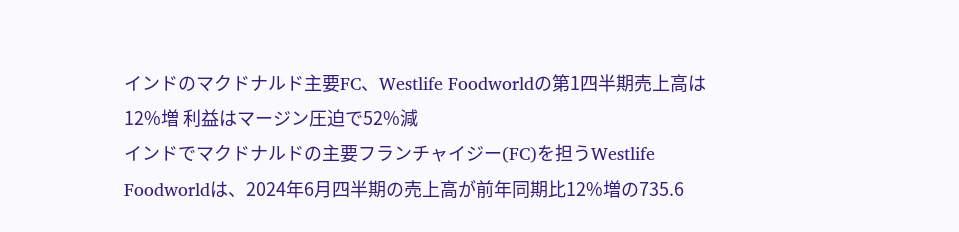インドのマクドナルド主要FC、Westlife Foodworldの第1四半期売上高は12%増 利益はマージン圧迫で52%減
インドでマクドナルドの主要フランチャイジー(FC)を担うWestlife Foodworldは、2024年6月四半期の売上高が前年同期比12%増の735.6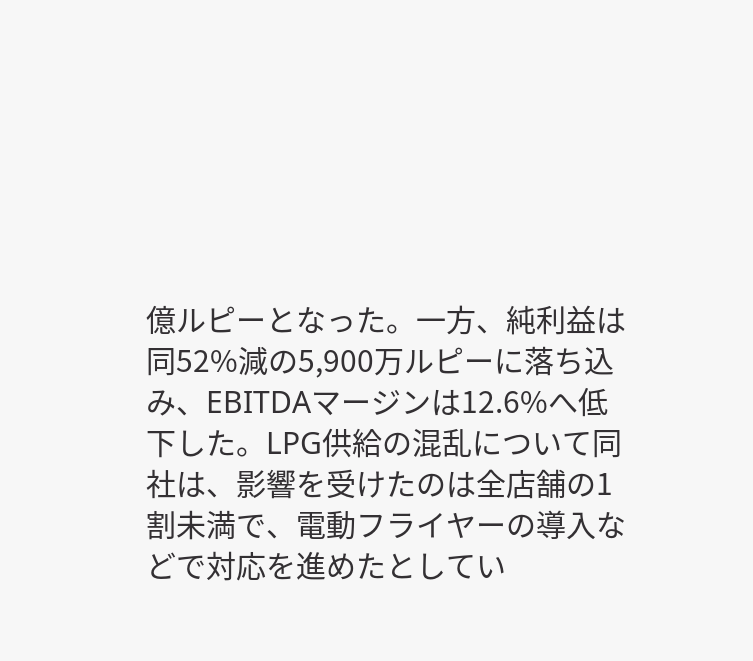億ルピーとなった。一方、純利益は同52%減の5,900万ルピーに落ち込み、EBITDAマージンは12.6%へ低下した。LPG供給の混乱について同社は、影響を受けたのは全店舗の1割未満で、電動フライヤーの導入などで対応を進めたとしてい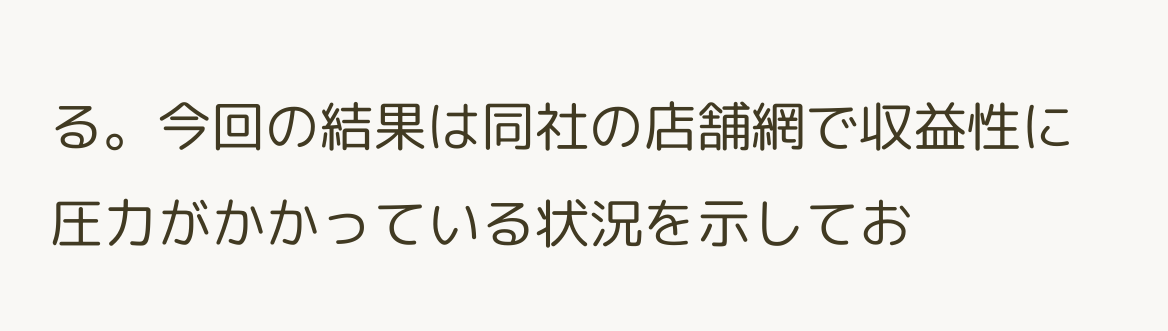る。今回の結果は同社の店舗網で収益性に圧力がかかっている状況を示してお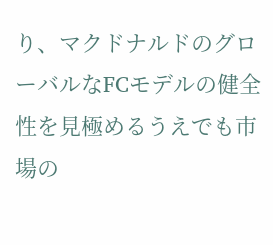り、マクドナルドのグローバルなFCモデルの健全性を見極めるうえでも市場の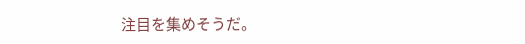注目を集めそうだ。